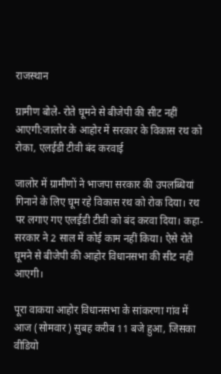राजस्थान

ग्रामीण बोले- रोते घूमने से बीजेपी की सीट नहीं आएगी:जालोर के आहोर में सरकार के विकास रथ को रोका, एलईडी टीवी बंद करवाई

जालोर में ग्रामीणों ने भाजपा सरकार की उपलब्धियां गिनाने के लिए घूम रहे विकास रथ को रोक दिया। रथ पर लगाए गए एलईडी टीवी को बंद करवा दिया। कहा- सरकार ने 2 साल में कोई काम नहीं किया। ऐसे रोते घूमने से बीजेपी की आहोर विधानसभा की सीट नहीं आएगी।

पूरा वाकया आहोर विधानसभा के सांकरणा गांव में आज (सोमवार) सुबह करीब 11 बजे हुआ, जिसका वीडियो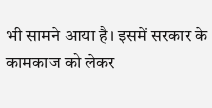भी सामने आया है। इसमें सरकार के कामकाज को लेकर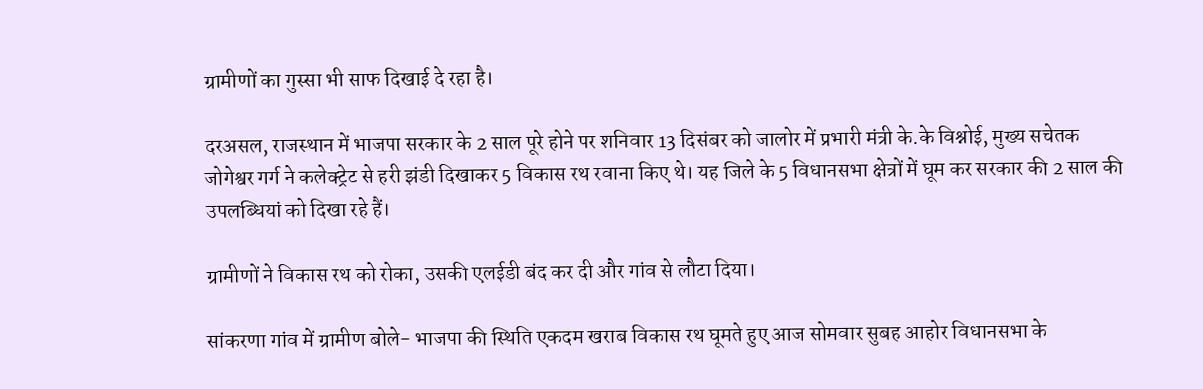ग्रामीणों का गुस्सा भी साफ दिखाई दे रहा है।

दरअसल, राजस्थान में भाजपा सरकार के 2 साल पूरे होने पर शनिवार 13 दिसंबर को जालोर में प्रभारी मंत्री के.के विश्नोई, मुख्य सचेतक जोगेश्वर गर्ग ने कलेक्ट्रेट से हरी झंडी दिखाकर 5 विकास रथ रवाना किए थे। यह जिले के 5 विधानसभा क्षेत्रों में घूम कर सरकार की 2 साल की उपलब्धियां को दिखा रहे हैं।

ग्रामीणों ने विकास रथ को रोका, उसकी एलईडी बंद कर दी और गांव से लौटा दिया।

सांकरणा गांव में ग्रामीण बोले- भाजपा की स्थिति एकदम खराब विकास रथ घूमते हुए आज सोमवार सुबह आहोर विधानसभा के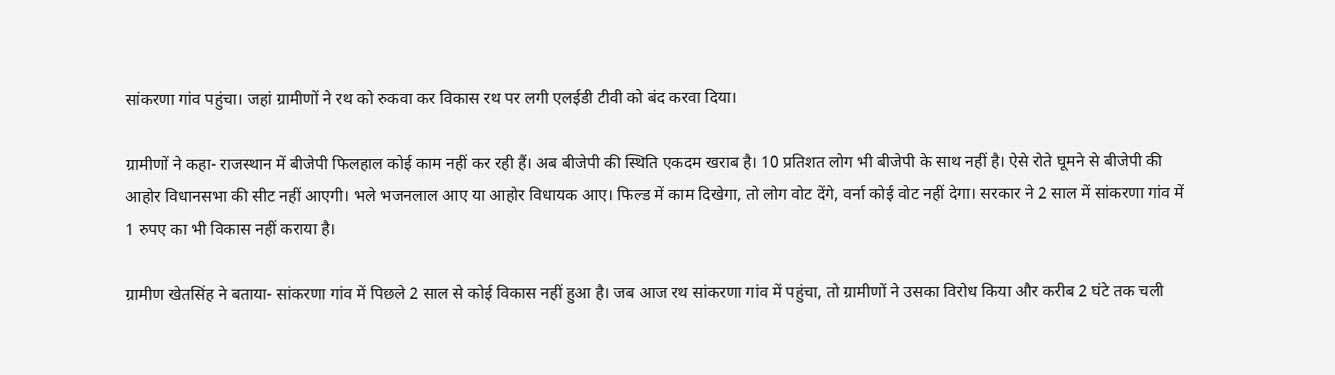सांकरणा गांव पहुंचा। जहां ग्रामीणों ने रथ को रुकवा कर विकास रथ पर लगी एलईडी टीवी को बंद करवा दिया।

ग्रामीणों ने कहा- राजस्थान में बीजेपी फिलहाल कोई काम नहीं कर रही हैं। अब बीजेपी की स्थिति एकदम खराब है। 10 प्रतिशत लोग भी बीजेपी के साथ नहीं है। ऐसे रोते घूमने से बीजेपी की आहोर विधानसभा की सीट नहीं आएगी। भले भजनलाल आए या आहोर विधायक आए। फिल्ड में काम दिखेगा, तो लोग वोट देंगे, वर्ना कोई वोट नहीं देगा। सरकार ने 2 साल में सांकरणा गांव में 1 रुपए का भी विकास नहीं कराया है।

ग्रामीण खेतसिंह ने बताया- सांकरणा गांव में पिछले 2 साल से कोई विकास नहीं हुआ है। जब आज रथ सांकरणा गांव में पहुंचा, तो ग्रामीणों ने उसका विरोध किया और करीब 2 घंटे तक चली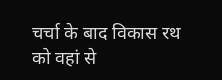चर्चा के बाद विकास रथ को वहां से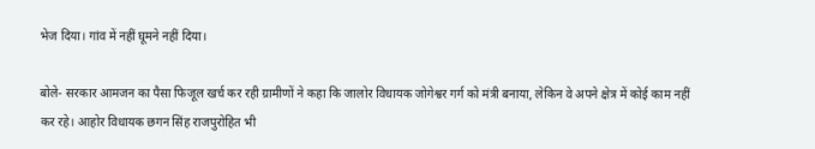भेज दिया। गांव में नहीं घूमने नहीं दिया।

बोले- सरकार आमजन का पैसा फिजूल खर्च कर रही ग्रामीणों ने कहा कि जालोर विधायक जोगेश्वर गर्ग को मंत्री बनाया, लेकिन वे अपने क्षेत्र में कोई काम नहीं कर रहे। आहोर विधायक छगन सिंह राजपुरोहित भी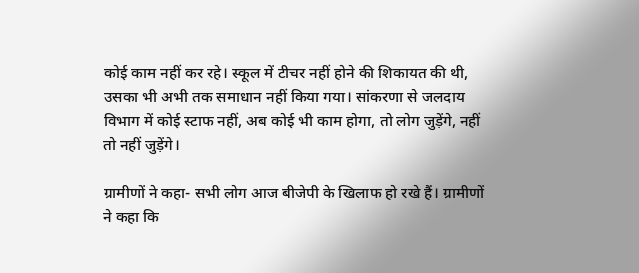कोई काम नहीं कर रहे। स्कूल में टीचर नहीं होने की शिकायत की थी, उसका भी अभी तक समाधान नहीं किया गया। सांकरणा से जलदाय विभाग में कोई स्टाफ नहीं, अब कोई भी काम होगा, तो लोग जुड़ेंगे, नहीं तो नहीं जुड़ेंगे।

ग्रामीणों ने कहा- सभी लोग आज बीजेपी के खिलाफ हो रखे हैं। ग्रामीणों ने कहा कि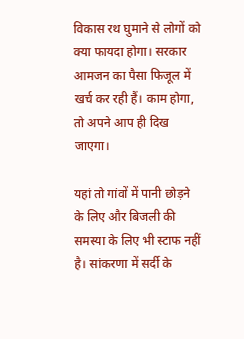विकास रथ घुमाने से लोगों को क्या फायदा होगा। सरकार आमजन का पैसा फिजूल में खर्च कर रही हैं। काम होगा, तो अपने आप ही दिख जाएगा।

यहां तो गांवों में पानी छोड़ने के लिए और बिजली की समस्या के लिए भी स्टाफ नहीं है। सांकरणा में सर्दी के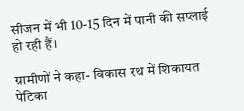सीजन में भी 10-15 दिन में पानी की सप्लाई हो रही हैं।

ग्रामीणों ने कहा- विकास रथ में शिकायत पेटिका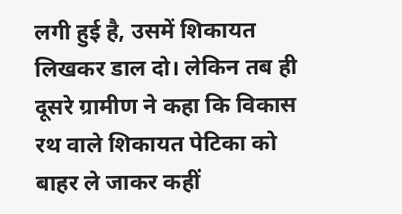लगी हुई है, उसमें शिकायत लिखकर डाल दो। लेकिन तब ही दूसरे ग्रामीण ने कहा कि विकास रथ वाले शिकायत पेटिका को बाहर ले जाकर कहीं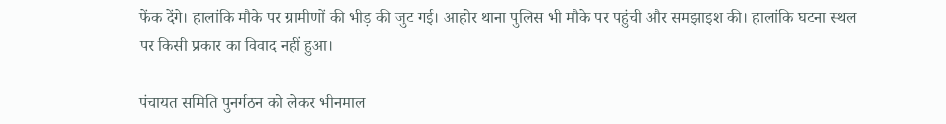फेंक देंगे। हालांकि मौके पर ग्रामीणों की भीड़ की जुट गई। आहोर थाना पुलिस भी मौके पर पहुंची और समझाइश की। हालांकि घटना स्थल पर किसी प्रकार का विवाद नहीं हुआ।

पंचायत समिति पुनर्गठन को लेकर भीनमाल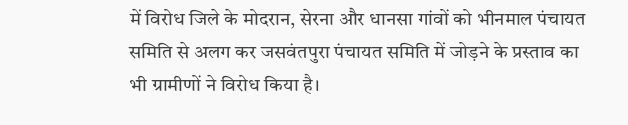में विरोध जिले के मोदरान, सेरना और धानसा गांवों को भीनमाल पंचायत समिति से अलग कर जसवंतपुरा पंचायत समिति में जोड़ने के प्रस्ताव का भी ग्रामीणों ने विरोध किया है।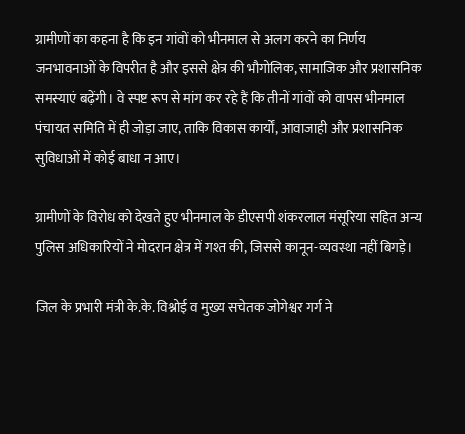ग्रामीणों का कहना है कि इन गांवों को भीनमाल से अलग करने का निर्णय जनभावनाओं के विपरीत है और इससे क्षेत्र की भौगोलिक, सामाजिक और प्रशासनिक समस्याएं बढ़ेंगी। वे स्पष्ट रूप से मांग कर रहे हैं कि तीनों गांवों को वापस भीनमाल पंचायत समिति में ही जोड़ा जाए, ताकि विकास कार्यों, आवाजाही और प्रशासनिक सुविधाओं में कोई बाधा न आए।

ग्रामीणों के विरोध को देखते हुए भीनमाल के डीएसपी शंकरलाल मंसूरिया सहित अन्य पुलिस अधिकारियों ने मोदरान क्षेत्र में गश्त की, जिससे कानून-व्यवस्था नहीं बिगड़े।

जिल के प्रभारी मंत्री के.के. विश्नोई व मुख्य सचेतक जोगेश्वर गर्ग ने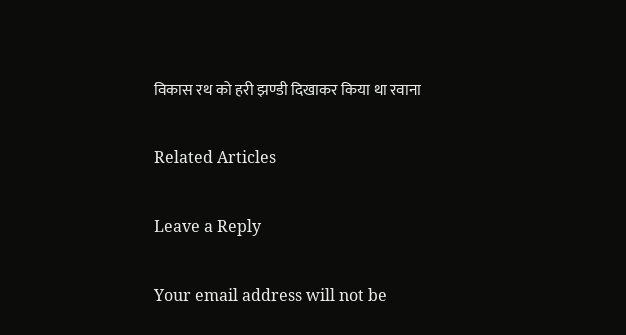विकास रथ को हरी झण्डी दिखाकर किया था रवाना

Related Articles

Leave a Reply

Your email address will not be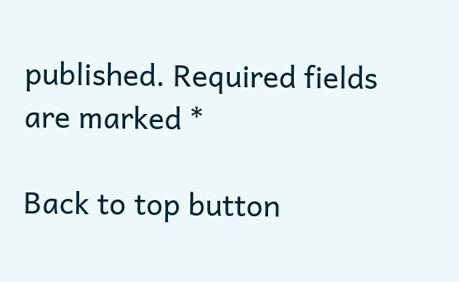published. Required fields are marked *

Back to top button